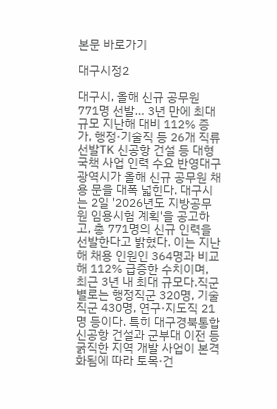본문 바로가기

대구시정2

대구시, 올해 신규 공무원 771명 선발… 3년 만에 최대 규모 지난해 대비 112% 증가, 행정·기술직 등 26개 직류 선발TK 신공항 건설 등 대형 국책 사업 인력 수요 반영대구광역시가 올해 신규 공무원 채용 문을 대폭 넓힌다. 대구시는 2일 '2026년도 지방공무원 임용시험 계획'을 공고하고, 총 771명의 신규 인력을 선발한다고 밝혔다. 이는 지난해 채용 인원인 364명과 비교해 112% 급증한 수치이며, 최근 3년 내 최대 규모다.직군별로는 행정직군 320명, 기술직군 430명, 연구·지도직 21명 등이다. 특히 대구경북통합신공항 건설과 군부대 이전 등 굵직한 지역 개발 사업이 본격화됨에 따라 토목·건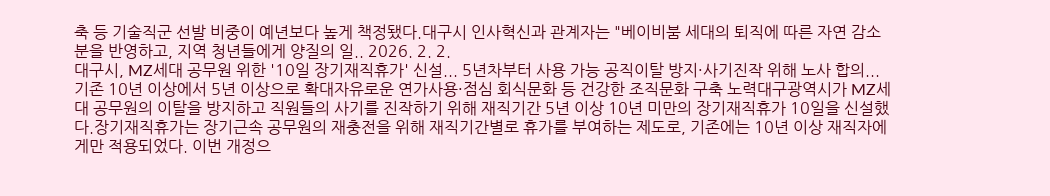축 등 기술직군 선발 비중이 예년보다 높게 책정됐다.대구시 인사혁신과 관계자는 "베이비붐 세대의 퇴직에 따른 자연 감소분을 반영하고, 지역 청년들에게 양질의 일.. 2026. 2. 2.
대구시, MZ세대 공무원 위한 '10일 장기재직휴가' 신설... 5년차부터 사용 가능 공직이탈 방지·사기진작 위해 노사 합의... 기존 10년 이상에서 5년 이상으로 확대자유로운 연가사용·점심 회식문화 등 건강한 조직문화 구축 노력대구광역시가 MZ세대 공무원의 이탈을 방지하고 직원들의 사기를 진작하기 위해 재직기간 5년 이상 10년 미만의 장기재직휴가 10일을 신설했다.장기재직휴가는 장기근속 공무원의 재충전을 위해 재직기간별로 휴가를 부여하는 제도로, 기존에는 10년 이상 재직자에게만 적용되었다. 이번 개정으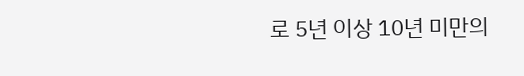로 5년 이상 10년 미만의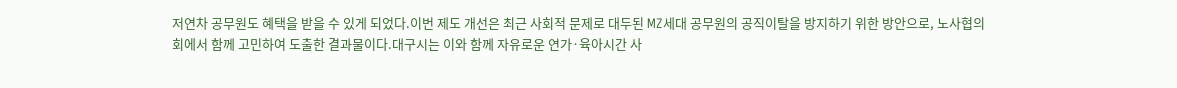저연차 공무원도 혜택을 받을 수 있게 되었다.이번 제도 개선은 최근 사회적 문제로 대두된 MZ세대 공무원의 공직이탈을 방지하기 위한 방안으로, 노사협의회에서 함께 고민하여 도출한 결과물이다.대구시는 이와 함께 자유로운 연가·육아시간 사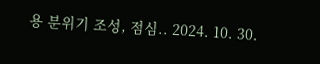용 분위기 조성, 점심.. 2024. 10. 30.